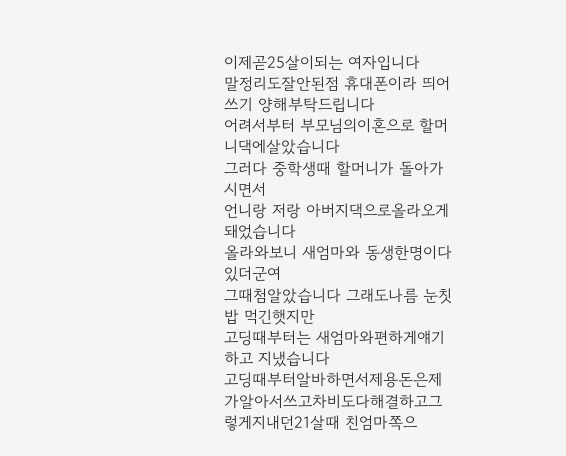이제곧25살이되는 여자입니다
말정리도잘안된점 휴대폰이라 띄어쓰기 양해부탁드립니다
어려서부터 부모님의이혼으로 할머니댁에살았습니다
그러다 중학생때 할머니가 돌아가시면서
언니랑 저랑 아버지댁으로올라오게돼었습니다
올라와보니 새엄마와 동생한명이다있더군여
그때첨알았습니다 그래도나름 눈칫밥 먹긴햇지만
고딩때부터는 새엄마와편하게얘기하고 지냈습니다
고딩때부터알바하면서제용돈은제가알아서쓰고차비도다해결하고그렇게지내던21살때 친엄마쪽으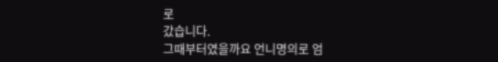로
갔습니다.
그때부터였을까요 언니명의로 엄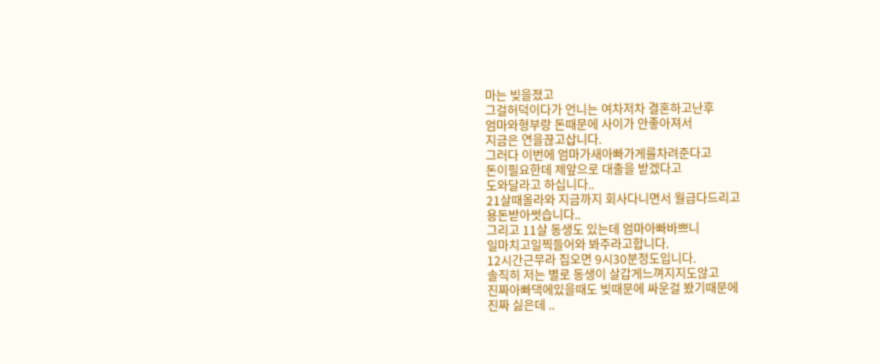마는 빚을졌고
그걸허덕이다가 언니는 여차저차 결혼하고난후
엄마와형부랑 돈때문에 사이가 안좋아져서
지금은 연을끊고삽니다.
그러다 이번에 엄마가새아빠가게를차려준다고
돈이필요한데 제앞으로 대출을 받겠다고
도와달라고 하십니다..
21살때올라와 지금까지 회사다니면서 월급다드리고
용돈받아썻습니다..
그리고 11살 동생도 있는데 엄마아빠바쁘니
일마치고일찍들어와 봐주라고합니다.
12시간근무라 집오면 9시30분정도입니다.
솔직히 저는 별로 동생이 살갑게느껴지지도않고
진짜아빠댁에있을때도 빚때문에 싸운걸 봤기때문에
진짜 싫은데 ..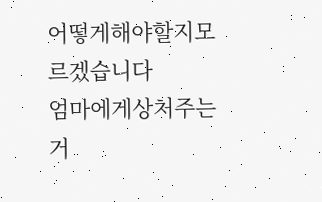어떻게해야할지모르겠습니다
엄마에게상처주는거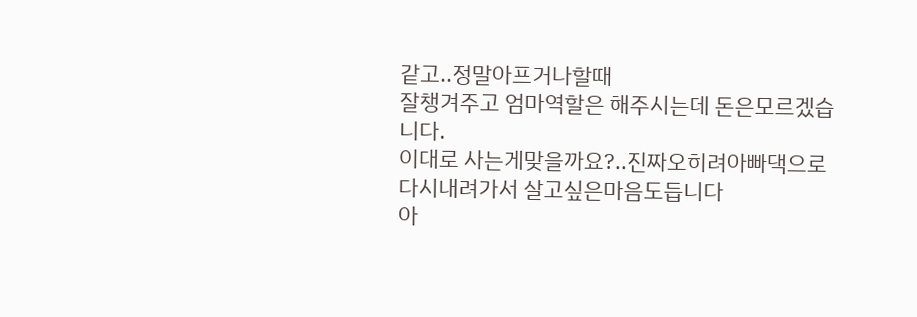같고..정말아프거나할때
잘챙겨주고 엄마역할은 해주시는데 돈은모르겠습니다.
이대로 사는게맞을까요?..진짜오히려아빠댁으로
다시내려가서 살고싶은마음도듭니다
아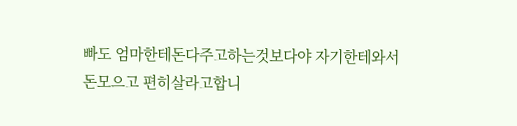빠도 엄마한테돈다주고하는것보다야 자기한테와서
돈모으고 편히살라고합니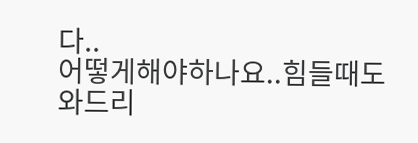다..
어떻게해야하나요..힘들때도와드리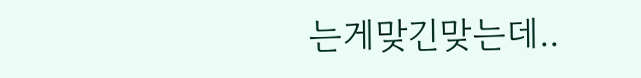는게맞긴맞는데..